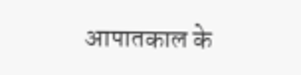आपातकाल के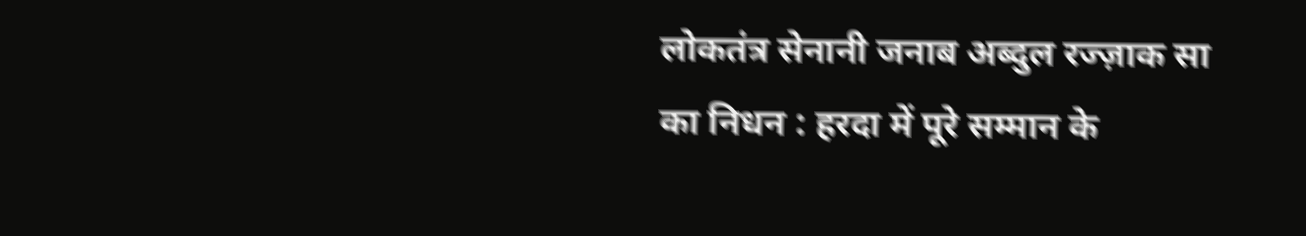लोकतंत्र सेनानी जनाब अब्दुल रज्ज़ाक सा का निधन : हरदा में पूरे सम्मान के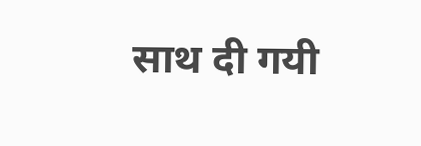साथ दी गयी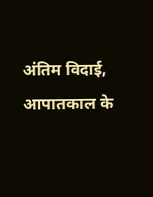अंतिम विदाई, आपातकाल के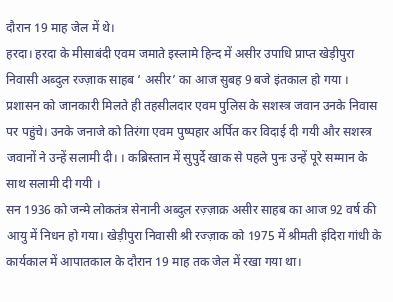दौरान 19 माह जेल में थे।
हरदा। हरदा के मीसाबंदी एवम जमाते इस्लामे हिन्द में असीर उपाधि प्राप्त खेड़ीपुरा निवासी अब्दुल रज्ज़ाक साहब ‘ असीर’ का आज सुबह 9 बजे इंतकाल हो गया ।
प्रशासन को जानकारी मिलते ही तहसीलदार एवम पुलिस के सशस्त्र जवान उनके निवास पर पहुंचे। उनके जनाजे को तिरंगा एवम पुष्पहार अर्पित कर विदाई दी गयी और सशस्त्र जवानों ने उन्हें सलामी दी। । कब्रिस्तान में सुपुर्दे खाक से पहले पुनः उन्हें पूरे सम्मान के साथ सलामी दी गयी ।
सन 1936 को जन्मे लोकतंत्र सेनानी अब्दुल रज़्ज़ाक़ असीर साहब का आज 92 वर्ष की आयु में निधन हो गया। खेड़ीपुरा निवासी श्री रज्ज़ाक को 1975 में श्रीमती इंदिरा गांधी के कार्यकाल में आपातकाल के दौरान 19 माह तक जेल में रखा गया था।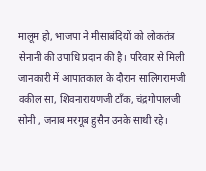मालूम हो, भाजपा ने मीसाबंदियों को लोकतंत्र सेनानी की उपाधि प्रदान की है। परिवार से मिली जानकारी में आपातकाल के दौरान सालिगरामजी वकील सा, शिवनारायणजी टाँक, चंद्रगोपालजी सोनी , जनाब मरगूब हुसैन उनके साथी रहे।